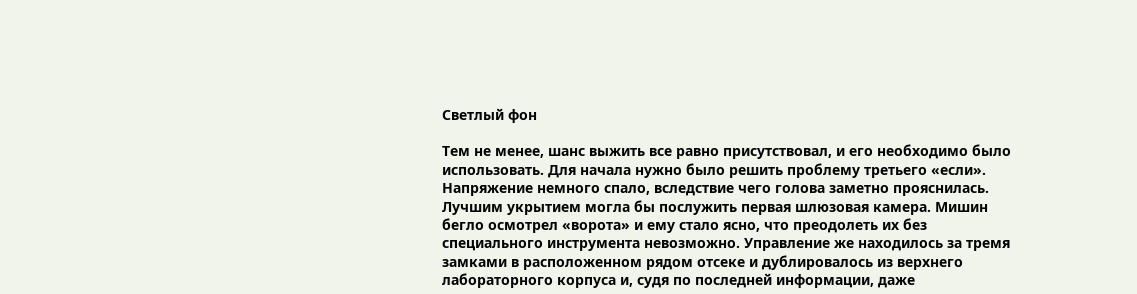Светлый фон

Тем не менее, шанс выжить все равно присутствовал, и его необходимо было использовать. Для начала нужно было решить проблему третьего «если». Напряжение немного спало, вследствие чего голова заметно прояснилась. Лучшим укрытием могла бы послужить первая шлюзовая камера. Мишин бегло осмотрел «ворота» и ему стало ясно, что преодолеть их без специального инструмента невозможно. Управление же находилось за тремя замками в расположенном рядом отсеке и дублировалось из верхнего лабораторного корпуса и, судя по последней информации, даже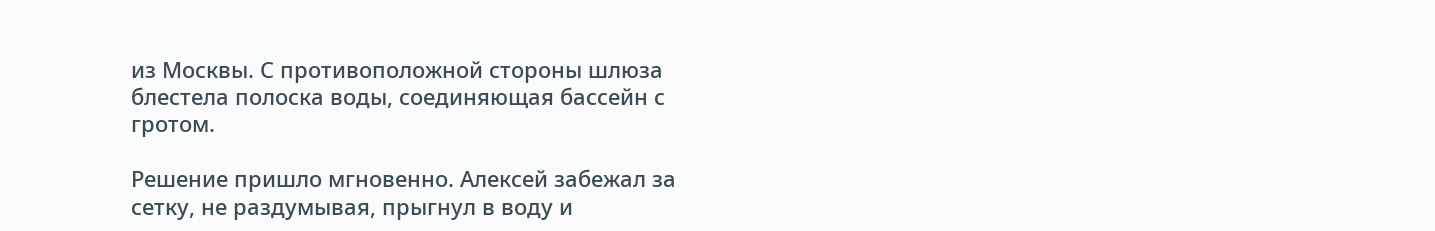из Москвы. С противоположной стороны шлюза блестела полоска воды, соединяющая бассейн с гротом.

Решение пришло мгновенно. Алексей забежал за сетку, не раздумывая, прыгнул в воду и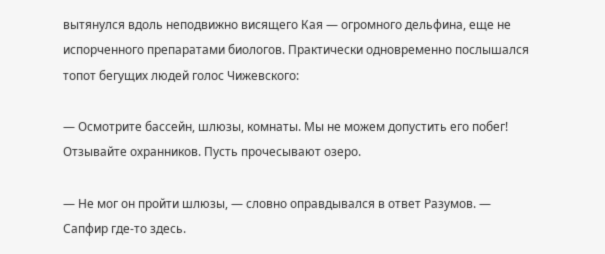вытянулся вдоль неподвижно висящего Кая — огромного дельфина, еще не испорченного препаратами биологов. Практически одновременно послышался топот бегущих людей голос Чижевского:

— Осмотрите бассейн, шлюзы, комнаты. Мы не можем допустить его побег! Отзывайте охранников. Пусть прочесывают озеро.

— Не мог он пройти шлюзы, — словно оправдывался в ответ Разумов. — Сапфир где-то здесь.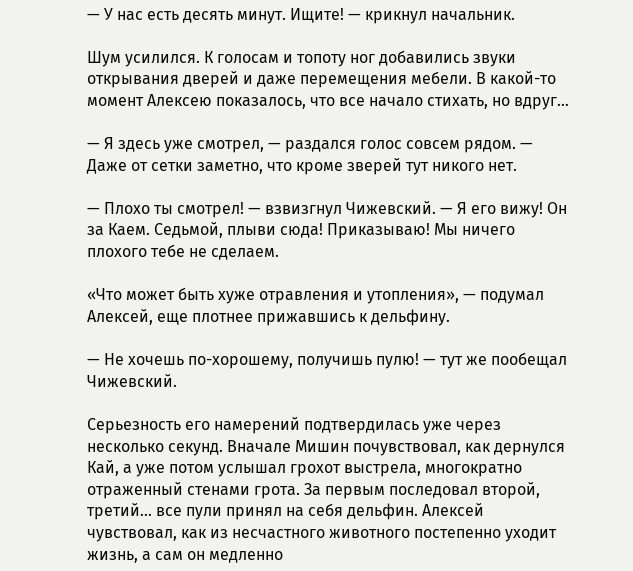— У нас есть десять минут. Ищите! — крикнул начальник.

Шум усилился. К голосам и топоту ног добавились звуки открывания дверей и даже перемещения мебели. В какой-то момент Алексею показалось, что все начало стихать, но вдруг…

— Я здесь уже смотрел, — раздался голос совсем рядом. — Даже от сетки заметно, что кроме зверей тут никого нет.

— Плохо ты смотрел! — взвизгнул Чижевский. — Я его вижу! Он за Каем. Седьмой, плыви сюда! Приказываю! Мы ничего плохого тебе не сделаем.

«Что может быть хуже отравления и утопления», — подумал Алексей, еще плотнее прижавшись к дельфину.

— Не хочешь по-хорошему, получишь пулю! — тут же пообещал Чижевский.

Серьезность его намерений подтвердилась уже через несколько секунд. Вначале Мишин почувствовал, как дернулся Кай, а уже потом услышал грохот выстрела, многократно отраженный стенами грота. За первым последовал второй, третий… все пули принял на себя дельфин. Алексей чувствовал, как из несчастного животного постепенно уходит жизнь, а сам он медленно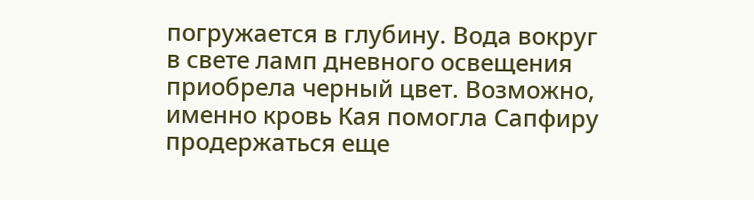погружается в глубину. Вода вокруг в свете ламп дневного освещения приобрела черный цвет. Возможно, именно кровь Кая помогла Сапфиру продержаться еще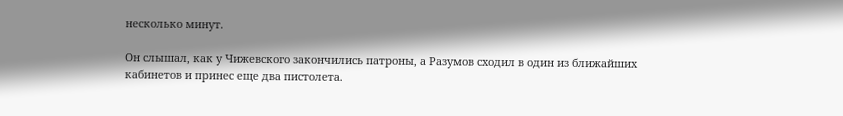несколько минут.

Он слышал, как у Чижевского закончились патроны, а Разумов сходил в один из ближайших кабинетов и принес еще два пистолета.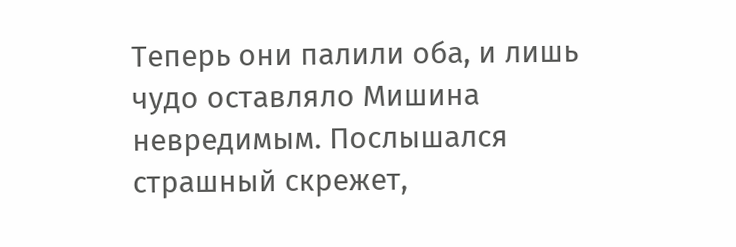Теперь они палили оба, и лишь чудо оставляло Мишина невредимым. Послышался страшный скрежет,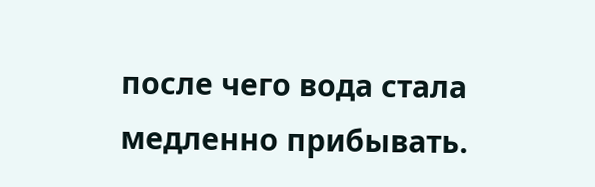после чего вода стала медленно прибывать.